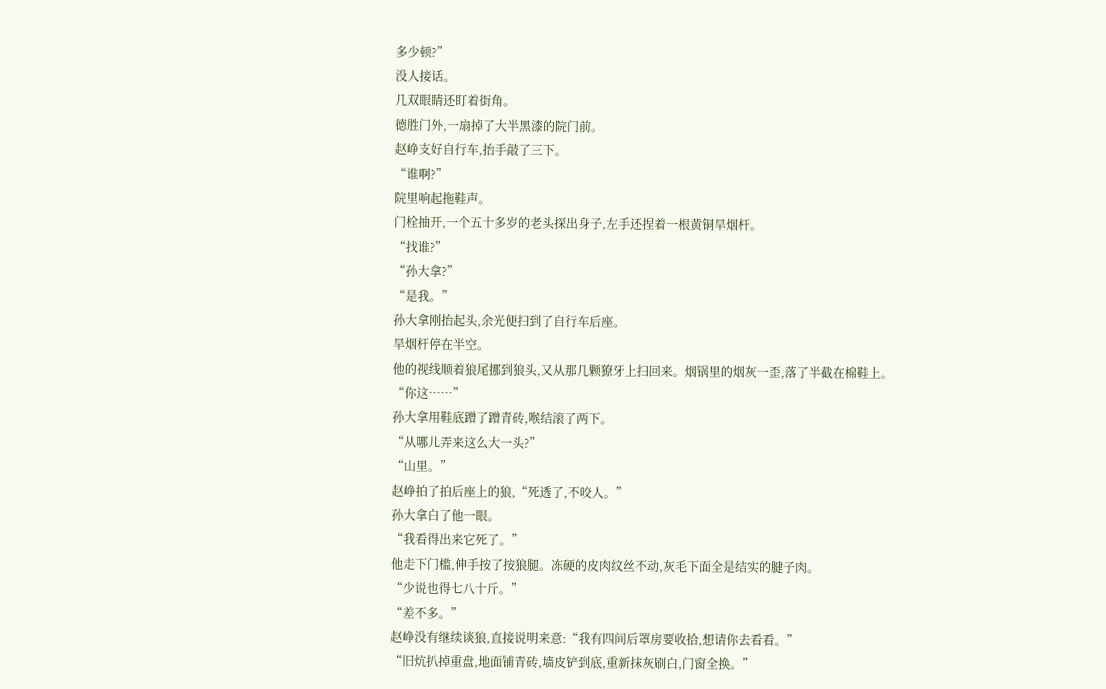多少顿?”
没人接话。
几双眼睛还盯着街角。
德胜门外,一扇掉了大半黑漆的院门前。
赵峥支好自行车,抬手敲了三下。
“谁啊?”
院里响起拖鞋声。
门栓抽开,一个五十多岁的老头探出身子,左手还捏着一根黄铜旱烟杆。
“找谁?”
“孙大拿?”
“是我。”
孙大拿刚抬起头,余光便扫到了自行车后座。
旱烟杆停在半空。
他的视线顺着狼尾挪到狼头,又从那几颗獠牙上扫回来。烟锅里的烟灰一歪,落了半截在棉鞋上。
“你这……”
孙大拿用鞋底蹭了蹭青砖,喉结滚了两下。
“从哪儿弄来这么大一头?”
“山里。”
赵峥拍了拍后座上的狼,“死透了,不咬人。”
孙大拿白了他一眼。
“我看得出来它死了。”
他走下门槛,伸手按了按狼腿。冻硬的皮肉纹丝不动,灰毛下面全是结实的腱子肉。
“少说也得七八十斤。”
“差不多。”
赵峥没有继续谈狼,直接说明来意:“我有四间后罩房要收拾,想请你去看看。”
“旧炕扒掉重盘,地面铺青砖,墙皮铲到底,重新抹灰刷白,门窗全换。”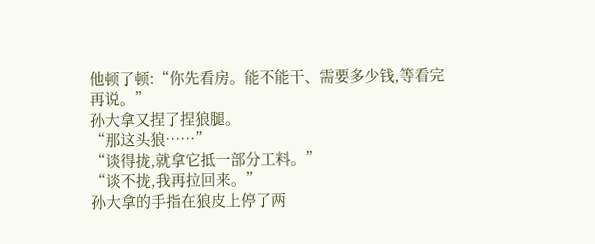他顿了顿:“你先看房。能不能干、需要多少钱,等看完再说。”
孙大拿又捏了捏狼腿。
“那这头狼……”
“谈得拢,就拿它抵一部分工料。”
“谈不拢,我再拉回来。”
孙大拿的手指在狼皮上停了两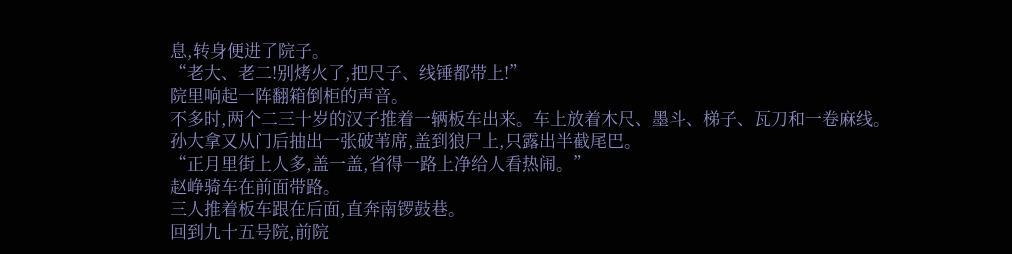息,转身便进了院子。
“老大、老二!别烤火了,把尺子、线锤都带上!”
院里响起一阵翻箱倒柜的声音。
不多时,两个二三十岁的汉子推着一辆板车出来。车上放着木尺、墨斗、梯子、瓦刀和一卷麻线。
孙大拿又从门后抽出一张破苇席,盖到狼尸上,只露出半截尾巴。
“正月里街上人多,盖一盖,省得一路上净给人看热闹。”
赵峥骑车在前面带路。
三人推着板车跟在后面,直奔南锣鼓巷。
回到九十五号院,前院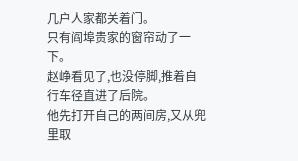几户人家都关着门。
只有阎埠贵家的窗帘动了一下。
赵峥看见了,也没停脚,推着自行车径直进了后院。
他先打开自己的两间房,又从兜里取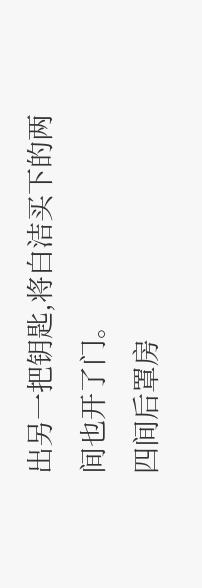出另一把钥匙,将白洁买下的两间也开了门。
四间后罩房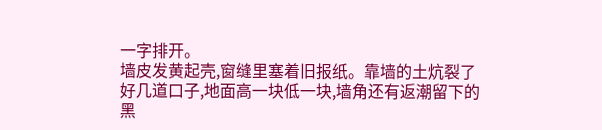一字排开。
墙皮发黄起壳,窗缝里塞着旧报纸。靠墙的土炕裂了好几道口子,地面高一块低一块,墙角还有返潮留下的黑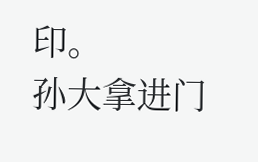印。
孙大拿进门